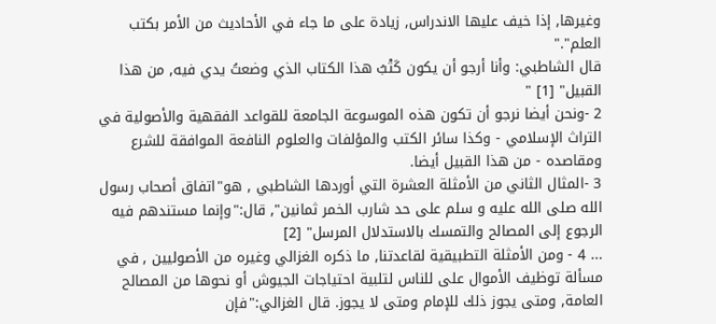وغيرها, إذا خيف عليها الاندراس, زيادة على ما جاء في الأحاديث من الأمر بكتب العلم"."
قال الشاطبي: وأنا أرجو أن يكون كَتْبُ هذا الكتاب الذي وضعتُ يدي فيه, من هذا القبيل" [1] "
2 -ونحن أيضا نرجو أن تكون هذه الموسوعة الجامعة للقواعد الفقهية والأصولية في التراث الإسلامي - وكذا سائر الكتب والمؤلفات والعلوم النافعة الموافقة للشرع ومقاصده - من هذا القبيل أيضا.
3 -المثال الثاني من الأمثلة العشرة التي أوردها الشاطبي , هو"اتفاق أصحاب رسول الله صلى الله عليه و سلم على حد شارب الخمر ثمانين", قال:"وإنما مستندهم فيه الرجوع إلى المصالح والتمسك بالاستدلال المرسل" [2]
... 4 - ومن الأمثلة التطبيقية لقاعدتنا, ما ذكره الغزالي وغيره من الأصوليين , في مسألة توظيف الأموال على للناس لتلبية احتياجات الجيوش أو نحوها من المصالح العامة, ومتى يجوز ذلك للإمام ومتى لا يجوز. قال الغزالي:"فإن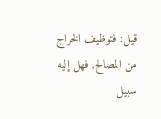قيل: فتوظيف الخراج من المصالح, فهل إليه سبيل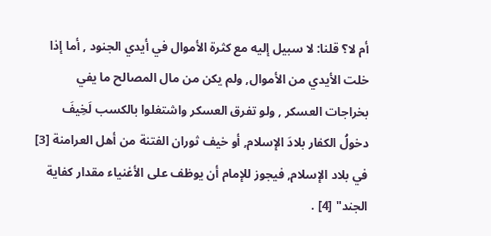أم لا؟ قلنا: لا سبيل إليه مع كثرة الأموال في أيدي الجنود , أما إذا خلت الأيدي من الأموال, ولم يكن من مال المصالح ما يفي بخراجات العسكر , ولو تفرق العسكر واشتغلوا بالكسب لَخِيفَ دخولُ الكفار بلادَ الإسلام, أو خيف ثوران الفتنة من أهل العرامنة [3] في بلاد الإسلام, فيجوز للإمام أن يوظف على الأغنياء مقدار كفاية الجند" [4] .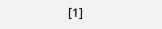[1]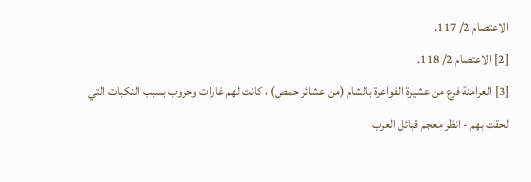الاعتصام 2/ 117.
[2] الاعتصام 2/ 118.
[3] العرامنة فرع من عشيرة الفواعرة بالشام (من عشائر حمص) ، كانت لهم غارات وحروب بسبب النكبات التي لحقت بهم - انظر معجم قبائل العرب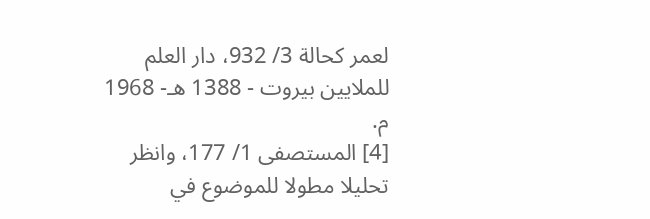لعمر كحالة 3/ 932، دار العلم للملايين بيروت - 1388 هـ- 1968 م.
[4] المستصفى 1/ 177، وانظر تحليلا مطولا للموضوع في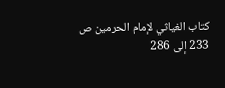كتاب الغياثي لإمام الحرمين ص 233 إلى 286